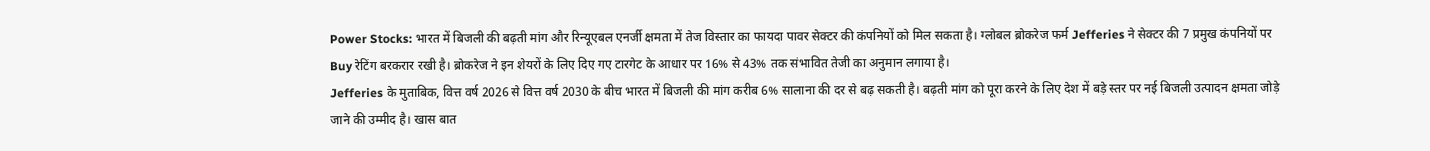Power Stocks: भारत में बिजली की बढ़ती मांग और रिन्यूएबल एनर्जी क्षमता में तेज विस्तार का फायदा पावर सेक्टर की कंपनियों को मिल सकता है। ग्लोबल ब्रोकरेज फर्म Jefferies ने सेक्टर की 7 प्रमुख कंपनियों पर Buy रेटिंग बरकरार रखी है। ब्रोकरेज ने इन शेयरों के लिए दिए गए टारगेट के आधार पर 16% से 43% तक संभावित तेजी का अनुमान लगाया है।
Jefferies के मुताबिक, वित्त वर्ष 2026 से वित्त वर्ष 2030 के बीच भारत में बिजली की मांग करीब 6% सालाना की दर से बढ़ सकती है। बढ़ती मांग को पूरा करने के लिए देश में बड़े स्तर पर नई बिजली उत्पादन क्षमता जोड़े जाने की उम्मीद है। खास बात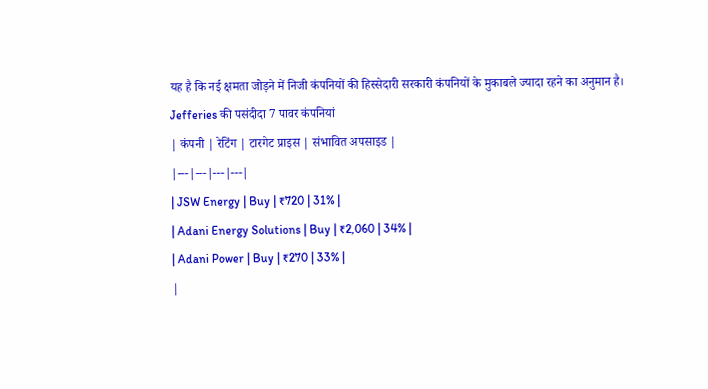यह है कि नई क्षमता जोड़ने में निजी कंपनियों की हिस्सेदारी सरकारी कंपनियों के मुकाबले ज्यादा रहने का अनुमान है।
Jefferies की पसंदीदा 7 पावर कंपनियां
| कंपनी | रेटिंग | टारगेट प्राइस | संभावित अपसाइड |
|---|---|---|---|
| JSW Energy | Buy | ₹720 | 31% |
| Adani Energy Solutions | Buy | ₹2,060 | 34% |
| Adani Power | Buy | ₹270 | 33% |
|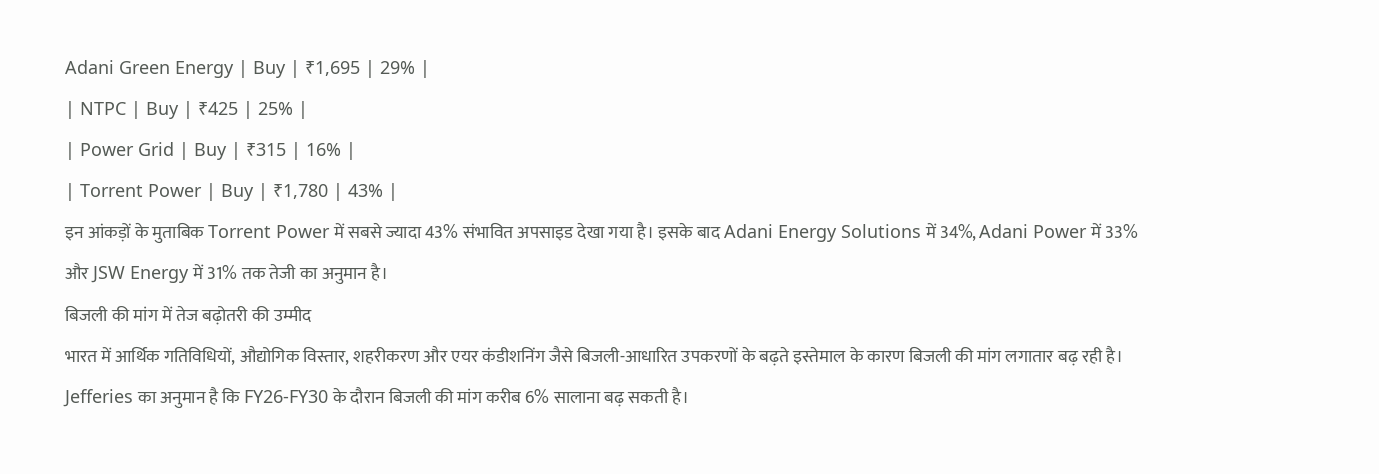Adani Green Energy | Buy | ₹1,695 | 29% |
| NTPC | Buy | ₹425 | 25% |
| Power Grid | Buy | ₹315 | 16% |
| Torrent Power | Buy | ₹1,780 | 43% |
इन आंकड़ों के मुताबिक Torrent Power में सबसे ज्यादा 43% संभावित अपसाइड देखा गया है। इसके बाद Adani Energy Solutions में 34%, Adani Power में 33% और JSW Energy में 31% तक तेजी का अनुमान है।
बिजली की मांग में तेज बढ़ोतरी की उम्मीद
भारत में आर्थिक गतिविधियों, औद्योगिक विस्तार, शहरीकरण और एयर कंडीशनिंग जैसे बिजली-आधारित उपकरणों के बढ़ते इस्तेमाल के कारण बिजली की मांग लगातार बढ़ रही है। Jefferies का अनुमान है कि FY26-FY30 के दौरान बिजली की मांग करीब 6% सालाना बढ़ सकती है।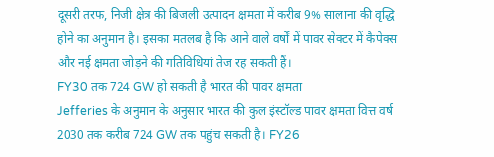दूसरी तरफ, निजी क्षेत्र की बिजली उत्पादन क्षमता में करीब 9% सालाना की वृद्धि होने का अनुमान है। इसका मतलब है कि आने वाले वर्षों में पावर सेक्टर में कैपेक्स और नई क्षमता जोड़ने की गतिविधियां तेज रह सकती हैं।
FY30 तक 724 GW हो सकती है भारत की पावर क्षमता
Jefferies के अनुमान के अनुसार भारत की कुल इंस्टॉल्ड पावर क्षमता वित्त वर्ष 2030 तक करीब 724 GW तक पहुंच सकती है। FY26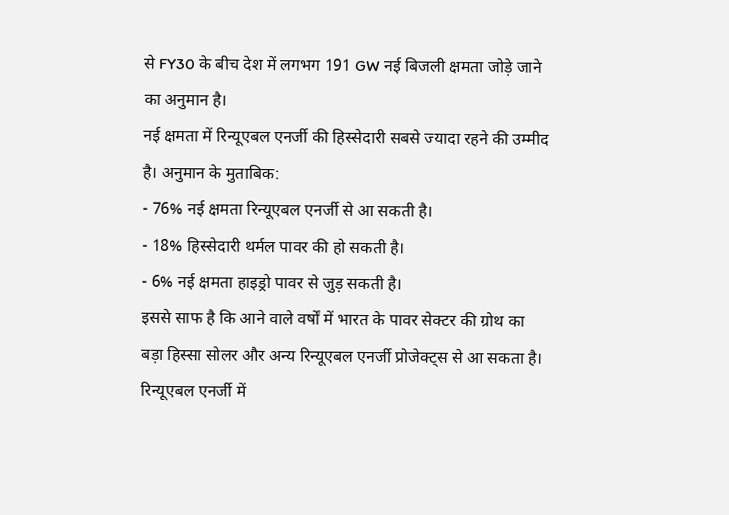से FY30 के बीच देश में लगभग 191 GW नई बिजली क्षमता जोड़े जाने का अनुमान है।
नई क्षमता में रिन्यूएबल एनर्जी की हिस्सेदारी सबसे ज्यादा रहने की उम्मीद है। अनुमान के मुताबिक:
- 76% नई क्षमता रिन्यूएबल एनर्जी से आ सकती है।
- 18% हिस्सेदारी थर्मल पावर की हो सकती है।
- 6% नई क्षमता हाइड्रो पावर से जुड़ सकती है।
इससे साफ है कि आने वाले वर्षों में भारत के पावर सेक्टर की ग्रोथ का बड़ा हिस्सा सोलर और अन्य रिन्यूएबल एनर्जी प्रोजेक्ट्स से आ सकता है।
रिन्यूएबल एनर्जी में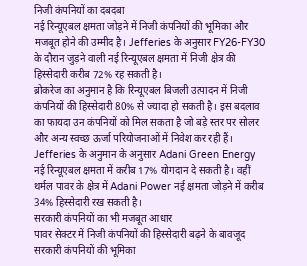निजी कंपनियों का दबदबा
नई रिन्यूएबल क्षमता जोड़ने में निजी कंपनियों की भूमिका और मजबूत होने की उम्मीद है। Jefferies के अनुसार FY26-FY30 के दौरान जुड़ने वाली नई रिन्यूएबल क्षमता में निजी क्षेत्र की हिस्सेदारी करीब 72% रह सकती है।
ब्रोकरेज का अनुमान है कि रिन्यूएबल बिजली उत्पादन में निजी कंपनियों की हिस्सेदारी 80% से ज्यादा हो सकती है। इस बदलाव का फायदा उन कंपनियों को मिल सकता है जो बड़े स्तर पर सोलर और अन्य स्वच्छ ऊर्जा परियोजनाओं में निवेश कर रही हैं।
Jefferies के अनुमान के अनुसार Adani Green Energy नई रिन्यूएबल क्षमता में करीब 17% योगदान दे सकती है। वहीं थर्मल पावर के क्षेत्र में Adani Power नई क्षमता जोड़ने में करीब 34% हिस्सेदारी रख सकती है।
सरकारी कंपनियों का भी मजबूत आधार
पावर सेक्टर में निजी कंपनियों की हिस्सेदारी बढ़ने के बावजूद सरकारी कंपनियों की भूमिका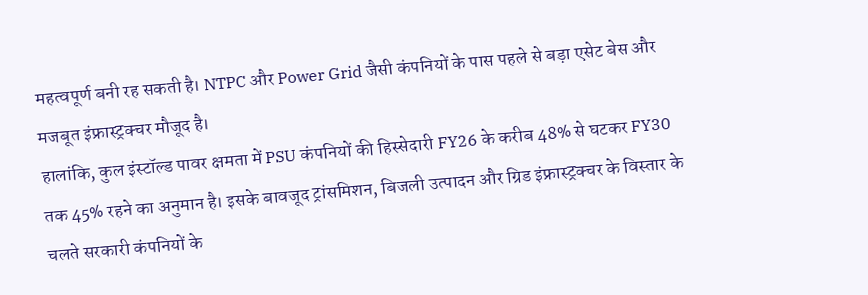महत्वपूर्ण बनी रह सकती है। NTPC और Power Grid जैसी कंपनियों के पास पहले से बड़ा एसेट बेस और मजबूत इंफ्रास्ट्रक्चर मौजूद है।
हालांकि, कुल इंस्टॉल्ड पावर क्षमता में PSU कंपनियों की हिस्सेदारी FY26 के करीब 48% से घटकर FY30 तक 45% रहने का अनुमान है। इसके बावजूद ट्रांसमिशन, बिजली उत्पादन और ग्रिड इंफ्रास्ट्रक्चर के विस्तार के चलते सरकारी कंपनियों के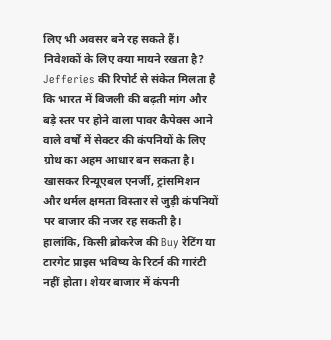लिए भी अवसर बने रह सकते हैं।
निवेशकों के लिए क्या मायने रखता है?
Jefferies की रिपोर्ट से संकेत मिलता है कि भारत में बिजली की बढ़ती मांग और बड़े स्तर पर होने वाला पावर कैपेक्स आने वाले वर्षों में सेक्टर की कंपनियों के लिए ग्रोथ का अहम आधार बन सकता है। खासकर रिन्यूएबल एनर्जी, ट्रांसमिशन और थर्मल क्षमता विस्तार से जुड़ी कंपनियों पर बाजार की नजर रह सकती है।
हालांकि, किसी ब्रोकरेज की Buy रेटिंग या टारगेट प्राइस भविष्य के रिटर्न की गारंटी नहीं होता। शेयर बाजार में कंपनी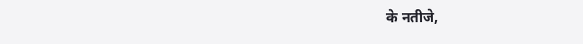के नतीजे,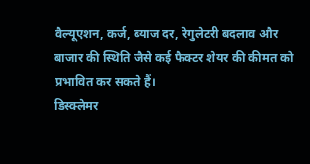वैल्यूएशन, कर्ज, ब्याज दर, रेगुलेटरी बदलाव और बाजार की स्थिति जैसे कई फैक्टर शेयर की कीमत को प्रभावित कर सकते हैं।
डिस्क्लेमर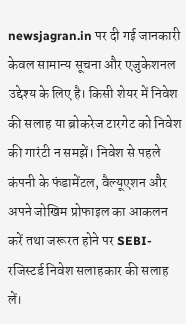newsjagran.in पर दी गई जानकारी केवल सामान्य सूचना और एजुकेशनल उद्देश्य के लिए है। किसी शेयर में निवेश की सलाह या ब्रोकरेज टारगेट को निवेश की गारंटी न समझें। निवेश से पहले कंपनी के फंडामेंटल, वैल्यूएशन और अपने जोखिम प्रोफाइल का आकलन करें तथा जरूरत होने पर SEBI-रजिस्टर्ड निवेश सलाहकार की सलाह लें।